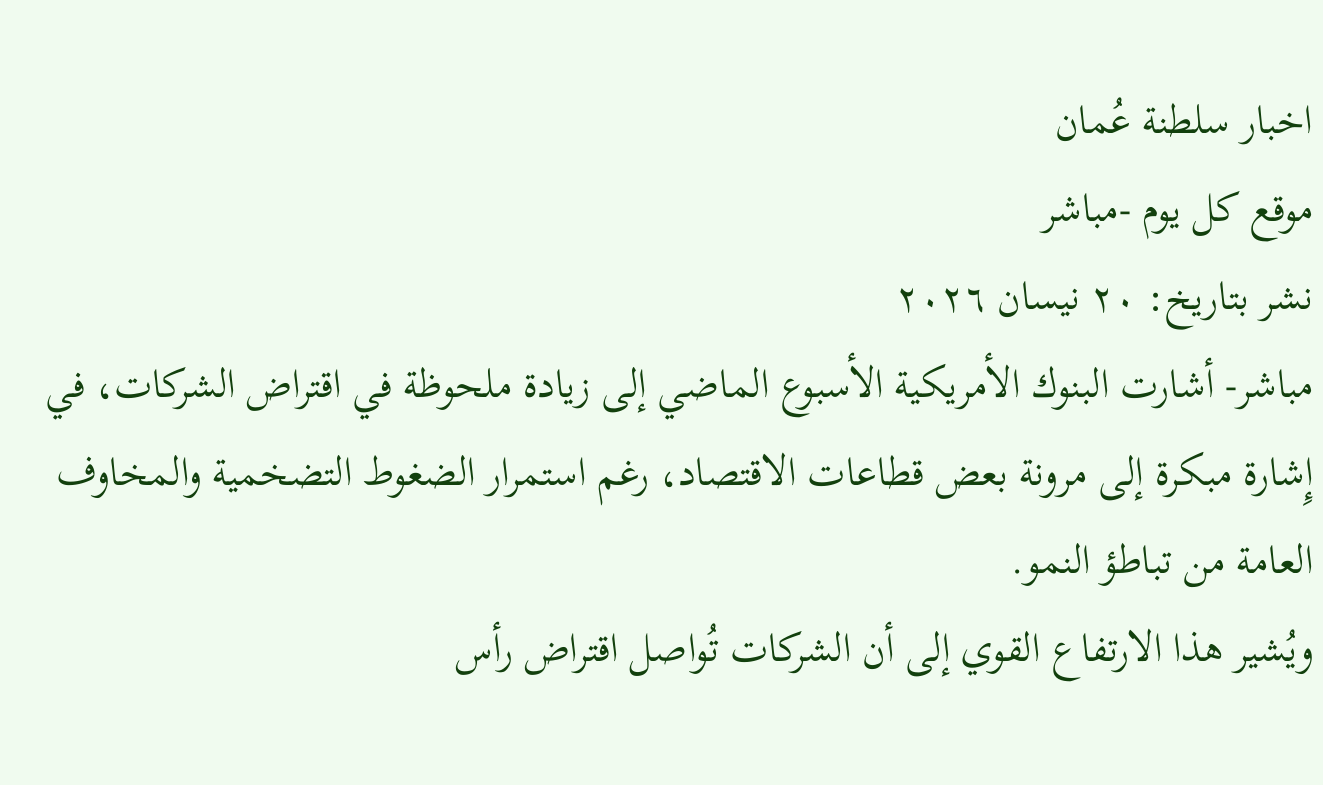اخبار سلطنة عُمان
موقع كل يوم -مباشر
نشر بتاريخ: ٢٠ نيسان ٢٠٢٦
مباشر- أشارت البنوك الأمريكية الأسبوع الماضي إلى زيادة ملحوظة في اقتراض الشركات، في إِشارة مبكرة إلى مرونة بعض قطاعات الاقتصاد، رغم استمرار الضغوط التضخمية والمخاوف العامة من تباطؤ النمو.
ويُشير هذا الارتفاع القوي إلى أن الشركات تُواصل اقتراض رأس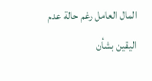المال العامل رغم حالة عدم اليقين بشأن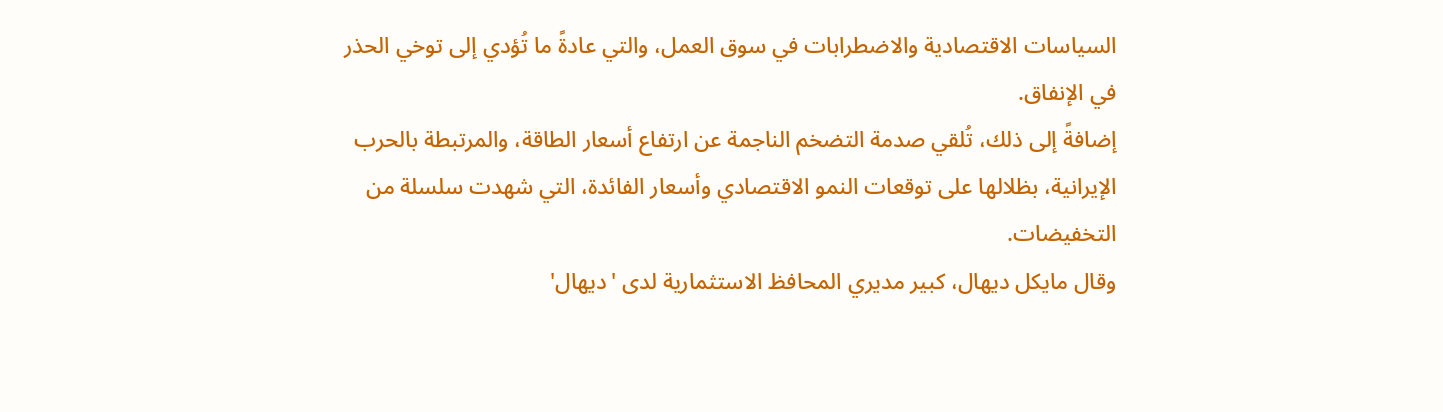السياسات الاقتصادية والاضطرابات في سوق العمل، والتي عادةً ما تُؤدي إلى توخي الحذر في الإنفاق.
إضافةً إلى ذلك، تُلقي صدمة التضخم الناجمة عن ارتفاع أسعار الطاقة، والمرتبطة بالحرب الإيرانية، بظلالها على توقعات النمو الاقتصادي وأسعار الفائدة، التي شهدت سلسلة من التخفيضات.
وقال مايكل ديهال، كبير مديري المحافظ الاستثمارية لدى 'ديهال'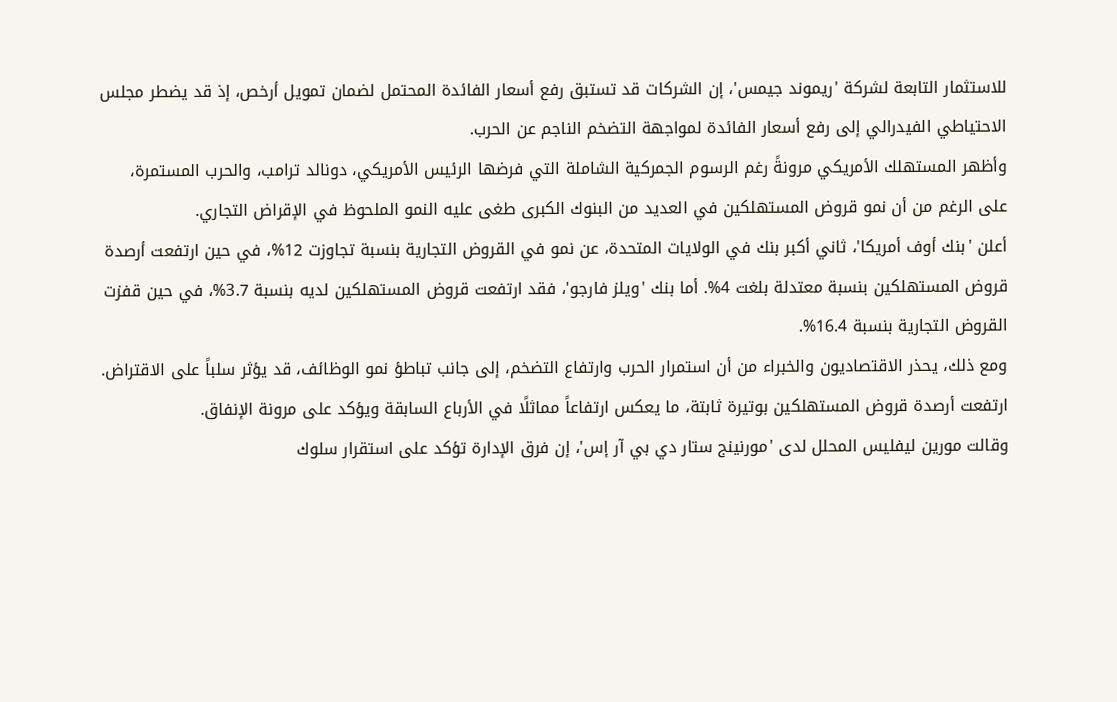للاستثمار التابعة لشركة 'ريموند جيمس'، إن الشركات قد تستبق رفع أسعار الفائدة المحتمل لضمان تمويل أرخص، إذ قد يضطر مجلس الاحتياطي الفيدرالي إلى رفع أسعار الفائدة لمواجهة التضخم الناجم عن الحرب.
وأظهر المستهلك الأمريكي مرونةً رغم الرسوم الجمركية الشاملة التي فرضها الرئيس الأمريكي، دونالد ترامب، والحرب المستمرة، على الرغم من أن نمو قروض المستهلكين في العديد من البنوك الكبرى طغى عليه النمو الملحوظ في الإقراض التجاري.
أعلن 'بنك أوف أمريكا'، ثاني أكبر بنك في الولايات المتحدة، عن نمو في القروض التجارية بنسبة تجاوزت 12%، في حين ارتفعت أرصدة قروض المستهلكين بنسبة معتدلة بلغت 4%. أما بنك 'ويلز فارجو'، فقد ارتفعت قروض المستهلكين لديه بنسبة 3.7%، في حين قفزت القروض التجارية بنسبة 16.4%.
ومع ذلك، يحذر الاقتصاديون والخبراء من أن استمرار الحرب وارتفاع التضخم، إلى جانب تباطؤ نمو الوظائف، قد يؤثر سلباً على الاقتراض.
ارتفعت أرصدة قروض المستهلكين بوتيرة ثابتة، ما يعكس ارتفاعاً مماثلًا في الأرباع السابقة ويؤكد على مرونة الإنفاق.
وقالت مورين ليفليس المحلل لدى 'مورنينج ستار دي بي آر إس'، إن فرق الإدارة تؤكد على استقرار سلوك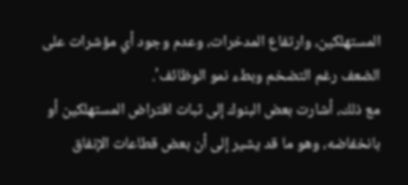المستهلكين، وارتفاع المدخرات، وعدم وجود أي مؤشرات على الضعف رغم التضخم وبطء نمو الوظائف'.
مع ذلك، أشارت بعض البنوك إلى ثبات اقتراض المستهلكين أو بانخفاضه، وهو ما قد يشير إلى أن بعض قطاعات الإنفاق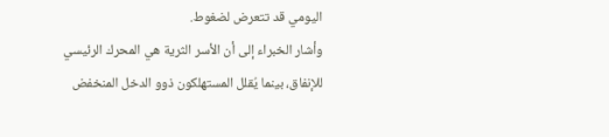اليومي قد تتعرض لضغوط.
وأشار الخبراء إلى أن الأسر الثرية هي المحرك الرئيسي للإنفاق، بينما يُقلل المستهلكون ذوو الدخل المنخفض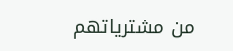من مشترياتهم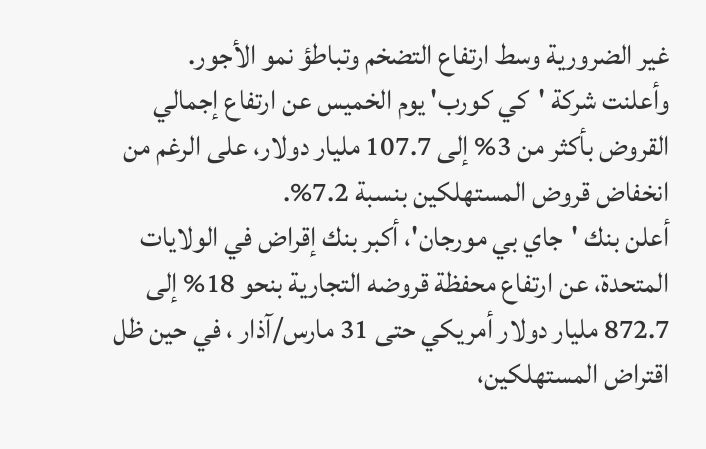غير الضرورية وسط ارتفاع التضخم وتباطؤ نمو الأجور.
وأعلنت شركة 'كي كورب' يوم الخميس عن ارتفاع إجمالي القروض بأكثر من 3% إلى 107.7 مليار دولار، على الرغم من انخفاض قروض المستهلكين بنسبة 7.2%.
أعلن بنك 'جاي بي مورجان'، أكبر بنك إقراض في الولايات المتحدة، عن ارتفاع محفظة قروضه التجارية بنحو 18% إلى 872.7 مليار دولار أمريكي حتى 31 مارس/آذار ، في حين ظل اقتراض المستهلكين،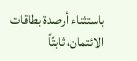باستثناء أرصدة بطاقات الائتمان، ثابتًاً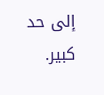إلى حد كبير.